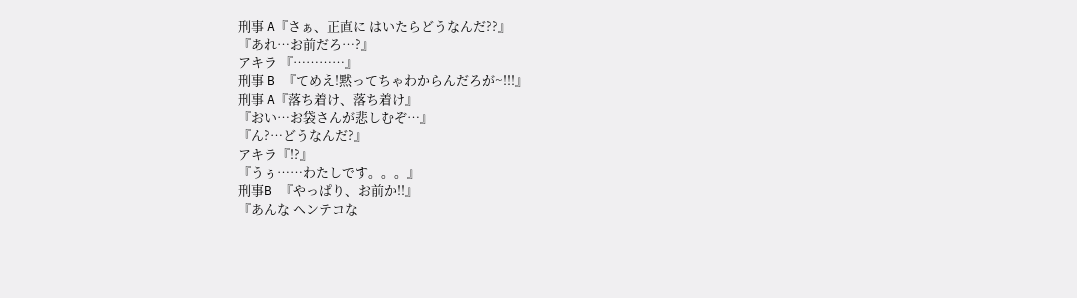刑事 A『さぁ、正直に はいたらどうなんだ??』
『あれ…お前だろ…?』
アキラ 『…………』
刑事 B 『てめえ!黙ってちゃわからんだろが~!!!』
刑事 A『落ち着け、落ち着け』
『おい…お袋さんが悲しむぞ…』
『ん?…どうなんだ?』
アキラ『!?』
『うぅ……わたしです。。。』
刑事B 『やっぱり、お前か!!』
『あんな ヘンテコな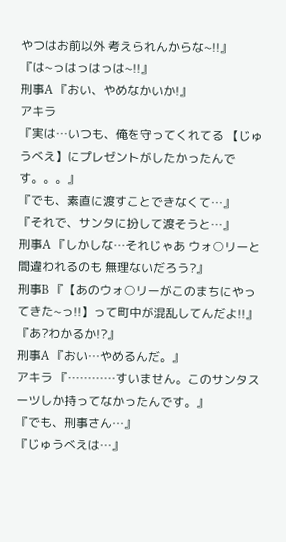やつはお前以外 考えられんからな~!!』
『は~っはっはっは~!!』
刑事A 『おい、やめなかいか!』
アキラ
『実は…いつも、俺を守ってくれてる 【じゅうべえ】にプレゼントがしたかったんです。。。』
『でも、素直に渡すことできなくて…』
『それで、サンタに扮して渡そうと…』
刑事A 『しかしな…それじゃあ ウォ○リーと間違われるのも 無理ないだろう?』
刑事B 『【あのウォ○リーがこのまちにやってきた~っ!!】って町中が混乱してんだよ!!』
『あ?わかるか!?』
刑事A 『おい…やめるんだ。』
アキラ 『…………すいません。このサンタスーツしか持ってなかったんです。』
『でも、刑事さん…』
『じゅうべえは…』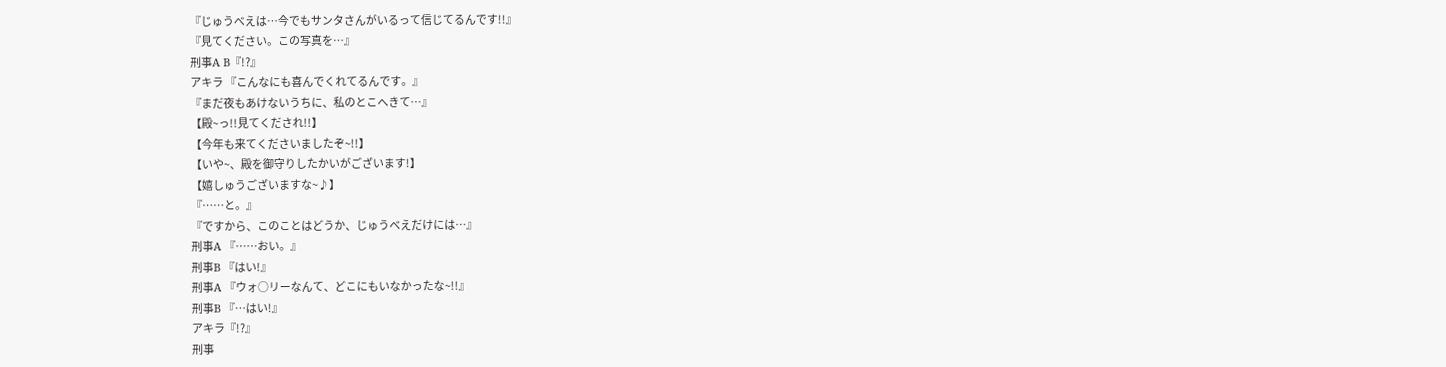『じゅうべえは…今でもサンタさんがいるって信じてるんです!!』
『見てください。この写真を…』
刑事A B『!?』
アキラ 『こんなにも喜んでくれてるんです。』
『まだ夜もあけないうちに、私のとこへきて…』
【殿~っ!!見てくだされ!!】
【今年も来てくださいましたぞ~!!】
【いや~、殿を御守りしたかいがございます!】
【嬉しゅうございますな~♪】
『……と。』
『ですから、このことはどうか、じゅうべえだけには…』
刑事A 『……おい。』
刑事B 『はい!』
刑事A 『ウォ○リーなんて、どこにもいなかったな~!!』
刑事B 『…はい!』
アキラ『!?』
刑事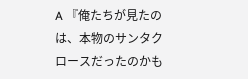A 『俺たちが見たのは、本物のサンタクロースだったのかも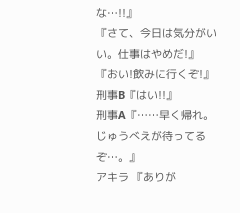な…!!』
『さて、今日は気分がいい。仕事はやめだ!』
『おい!飲みに行くぞ!』
刑事B『はい!!』
刑事A『……早く帰れ。じゅうべえが待ってるぞ…。』
アキラ 『ありが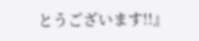とうございます!!』